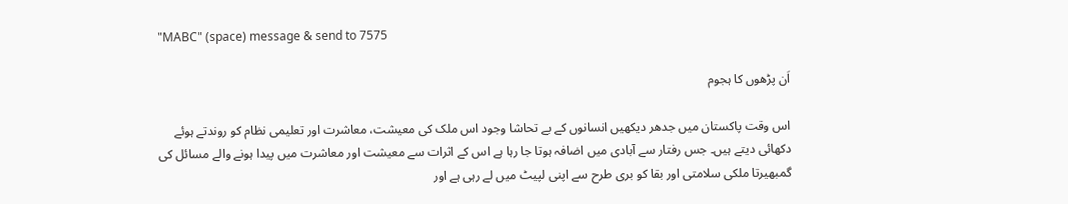"MABC" (space) message & send to 7575

اَن پڑھوں کا ہجوم

اس وقت پاکستان میں جدھر دیکھیں انسانوں کے بے تحاشا وجود اس ملک کی معیشت، معاشرت اور تعلیمی نظام کو روندتے ہوئے دکھائی دیتے ہیں۔ جس رفتار سے آبادی میں اضافہ ہوتا جا رہا ہے اس کے اثرات سے معیشت اور معاشرت میں پیدا ہونے والے مسائل کی گمبھیرتا ملکی سلامتی اور بقا کو بری طرح سے اپنی لپیٹ میں لے رہی ہے اور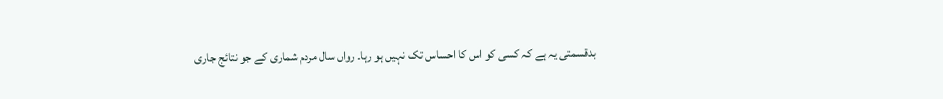بدقسمتی یہ ہے کہ کسی کو اس کا احساس تک نہیں ہو رہا۔ رواں سال مردم شماری کے جو نتائج جاری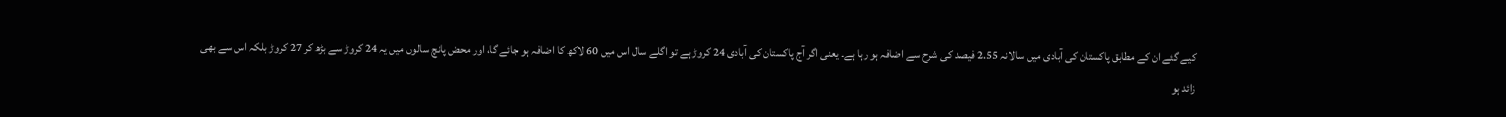کیے گئے ان کے مطابق پاکستان کی آبادی میں سالانہ 2.55 فیصد کی شرح سے اضافہ ہو رہا ہے۔ یعنی اگر آج پاکستان کی آبادی 24 کروڑ ہے تو اگلے سال اس میں 60 لاکھ کا اضافہ ہو جائے گا، اور محض پانچ سالوں میں یہ 24 کروڑ سے بڑھ کر 27 کروڑ بلکہ اس سے بھی زائد ہو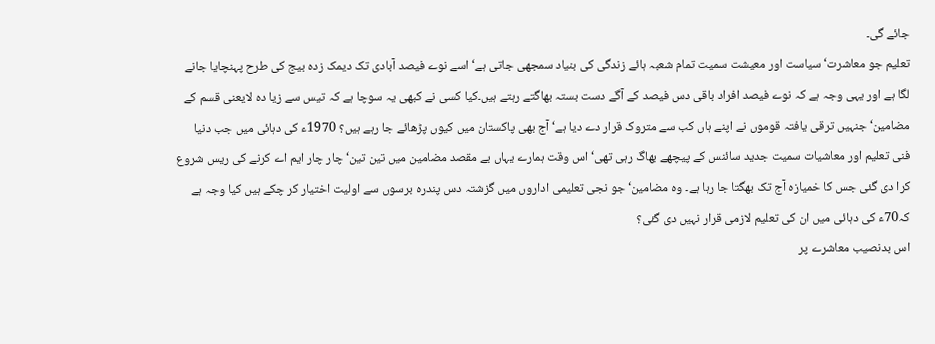جائے گی۔
تعلیم جو معاشرت‘ سیاست اور معیشت سمیت تمام شعبہ ہائے زندگی کی بنیاد سمجھی جاتی ہے‘ اسے نوے فیصد آبادی تک دیمک زدہ بیج کی طرح پہنچایا جانے لگا ہے اور یہی وجہ ہے کہ نوے فیصد افراد باقی دس فیصد کے آگے دست بستہ بھاگتے رہتے ہیں۔کیا کسی نے کبھی یہ سوچا ہے کہ تیس سے زیا دہ لایعنی قسم کے مضامین‘ جنہیں ترقی یافتہ قوموں نے اپنے ہاں کب سے متروک قرار دے دیا ہے‘ آج بھی پاکستان میں کیوں پڑھائے جا رہے ہیں؟ 1970ء کی دہائی میں جب دنیا فنی تعلیم اور معاشیات سمیت جدید سائنس کے پیچھے بھاگ رہی تھی‘ اس وقت ہمارے یہاں بے مقصد مضامین میں تین تین‘ چار چار ایم اے کرنے کی ریس شروع کرا دی گئی جس کا خمیازہ آج تک بھگتا جا رہا ہے۔ وہ مضامین‘ جو نجی تعلیمی اداروں میں گزشتہ دس پندرہ برسوں سے اولیت اختیار کر چکے ہیں کیا وجہ ہے کہ70ء کی دہائی میں ان کی تعلیم لازمی قرار نہیں دی گئی؟
اس بدنصیب معاشرے پر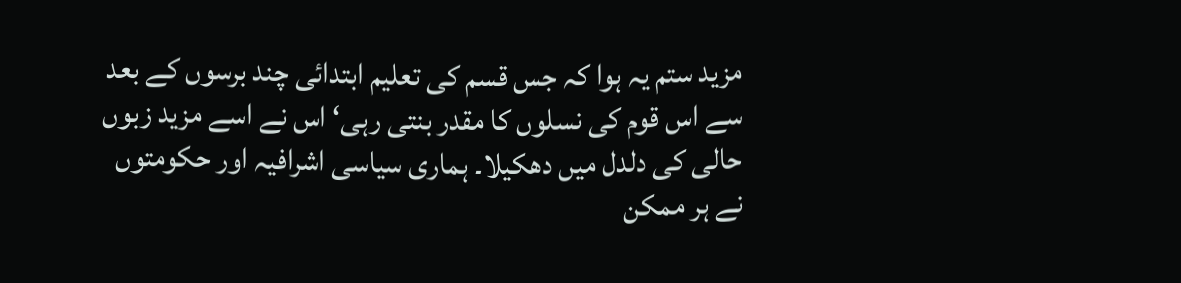مزید ستم یہ ہوا کہ جس قسم کی تعلیم ابتدائی چند برسوں کے بعد سے اس قوم کی نسلوں کا مقدر بنتی رہی‘ اس نے اسے مزید زبوں حالی کی دلدل میں دھکیلا۔ ہماری سیاسی اشرافیہ اور حکومتوں نے ہر ممکن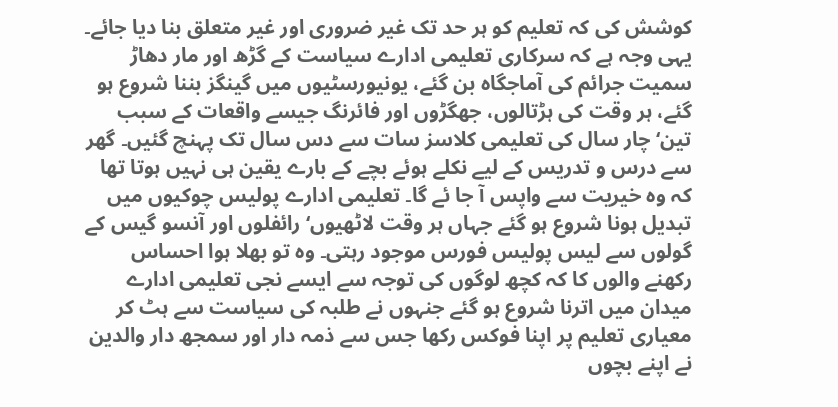کوشش کی کہ تعلیم کو ہر حد تک غیر ضروری اور غیر متعلق بنا دیا جائے۔ یہی وجہ ہے کہ سرکاری تعلیمی ادارے سیاست کے گڑھ اور مار دھاڑ سمیت جرائم کی آماجگاہ بن گئے، یونیورسٹیوں میں گینگز بننا شروع ہو گئے، ہر وقت کی ہڑتالوں، جھگڑوں اور فائرنگ جیسے واقعات کے سبب تین‘ چار سال کی تعلیمی کلاسز سات سے دس سال تک پہنچ گئیں۔ گھر سے درس و تدریس کے لیے نکلے ہوئے بچے کے بارے یقین ہی نہیں ہوتا تھا کہ وہ خیریت سے واپس آ جا ئے گا۔ تعلیمی ادارے پولیس چوکیوں میں تبدیل ہونا شروع ہو گئے جہاں ہر وقت لاٹھیوں‘ رائفلوں اور آنسو گیس کے گولوں سے لیس پولیس فورس موجود رہتی۔ وہ تو بھلا ہوا احساس رکھنے والوں کا کہ کچھ لوگوں کی توجہ سے ایسے نجی تعلیمی ادارے میدان میں اترنا شروع ہو گئے جنہوں نے طلبہ کی سیاست سے ہٹ کر معیاری تعلیم پر اپنا فوکس رکھا جس سے ذمہ دار اور سمجھ دار والدین نے اپنے بچوں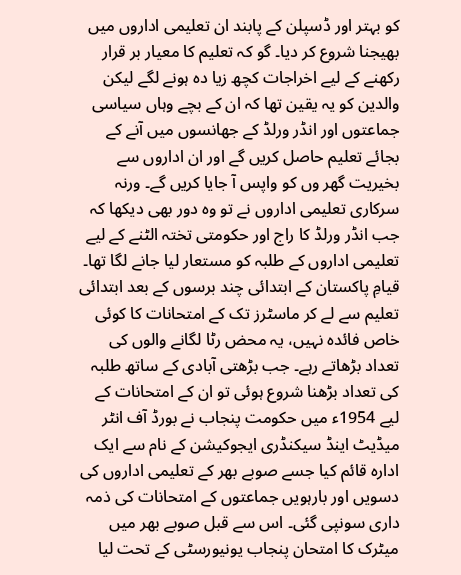کو بہتر اور ڈسپلن کے پابند ان تعلیمی اداروں میں بھیجنا شروع کر دیا۔ گو کہ تعلیم کا معیار بر قرار رکھنے کے لیے اخراجات کچھ زیا دہ ہونے لگے لیکن والدین کو یہ یقین تھا کہ ان کے بچے وہاں سیاسی جماعتوں اور انڈر ورلڈ کے جھانسوں میں آنے کے بجائے تعلیم حاصل کریں گے اور ان اداروں سے بخیریت گھر وں کو واپس آ جایا کریں گے۔ ورنہ سرکاری تعلیمی اداروں نے تو وہ دور بھی دیکھا کہ جب انڈر ورلڈ کا راج اور حکومتی تختہ الٹنے کے لیے تعلیمی اداروں کے طلبہ کو مستعار لیا جانے لگا تھا۔
قیامِ پاکستان کے ابتدائی چند برسوں کے بعد ابتدائی تعلیم سے لے کر ماسٹرز تک کے امتحانات کا کوئی خاص فائدہ نہیں، یہ محض رٹا لگانے والوں کی تعداد بڑھاتے رہے۔ جب بڑھتی آبادی کے ساتھ طلبہ کی تعداد بڑھنا شروع ہوئی تو ان کے امتحانات کے لیے 1954ء میں حکومت پنجاب نے بورڈ آف انٹر میڈیٹ اینڈ سیکنڈری ایجوکیشن کے نام سے ایک ادارہ قائم کیا جسے صوبے بھر کے تعلیمی اداروں کی دسویں اور بارہویں جماعتوں کے امتحانات کی ذمہ داری سونپی گئی۔ اس سے قبل صوبے بھر میں میٹرک کا امتحان پنجاب یونیورسٹی کے تحت لیا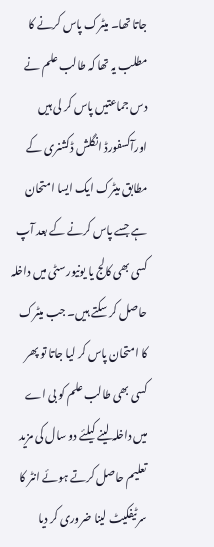جاتا تھا۔ میٹرک پاس کرنے کا مطلب یہ تھا کہ طالب علم نے دس جماعتیں پاس کر لی ہیں اورآکسفورڈ انگلش ڈکشنری کے مطابق میٹرک ایک ایسا امتحان ہے جسے پاس کرنے کے بعد آپ کسی بھی کالج یا یونیورسٹی میں داخلہ حاصل کر سکتے ہیں۔ جب میٹرک کا امتحان پاس کر لیا جاتا تو پھر کسی بھی طالب علم کو بی اے میں داخلہ لینے کیلئے دو سال کی مزید تعلیم حاصل کرتے ہوئے انٹر کا سرٹیفکیٹ لینا ضروری کر دیا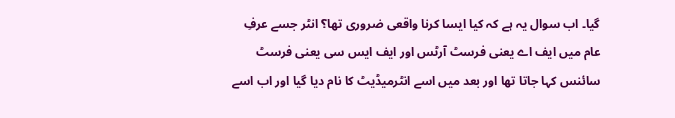گیا۔ اب سوال یہ ہے کہ کیا ایسا کرنا واقعی ضروری تھا؟ انٹر جسے عرفِ عام میں ایف اے یعنی فرسٹ آرٹس اور ایف ایس سی یعنی فرسٹ سائنس کہا جاتا تھا اور بعد میں اسے انٹرمیڈیٹ کا نام دیا گیا اور اب اسے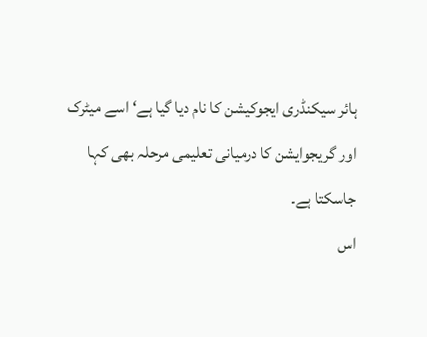ہائر سیکنڈری ایجوکیشن کا نام دیا گیا ہے‘ اسے میٹرک اور گریجوایشن کا درمیانی تعلیمی مرحلہ بھی کہا جاسکتا ہے۔
اس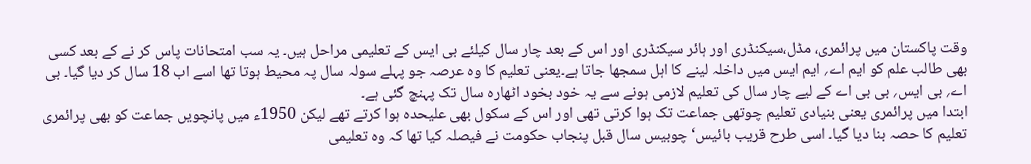وقت پاکستان میں پرائمری، مڈل،سیکنڈری اور ہائر سیکنڈری اور اس کے بعد چار سال کیلئے بی ایس کے تعلیمی مراحل ہیں۔ یہ سب امتحانات پاس کر نے کے بعد کسی بھی طالب علم کو ایم اے؍ ایم ایس میں داخلہ لینے کا اہل سمجھا جاتا ہے۔یعنی تعلیم کا وہ عرصہ جو پہلے سولہ سال پہ محیط ہوتا تھا اسے اب 18 سال کر دیا گیا۔ بی اے؍ بی ایس؍ بی بی اے کے لیے چار سال کی تعلیم لازمی ہونے سے یہ خود بخود اٹھارہ سال تک پہنچ گئی ہے۔
ابتدا میں پرائمری یعنی بنیادی تعلیم چوتھی جماعت تک ہوا کرتی تھی اور اس کے سکول بھی علیحدہ ہوا کرتے تھے لیکن 1950ء میں پانچویں جماعت کو بھی پرائمری تعلیم کا حصہ بنا دیا گیا۔ اسی طرح قریب بائیس‘ چوبیس سال قبل پنجاب حکومت نے فیصلہ کیا تھا کہ وہ تعلیمی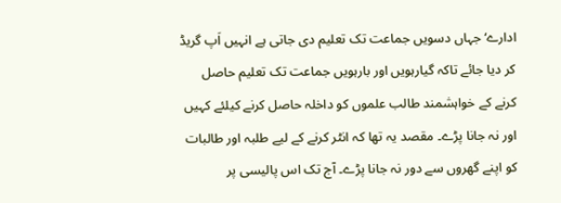ادارے‘ جہاں دسویں جماعت تک تعلیم دی جاتی ہے انہیں اَپ گریڈ کر دیا جائے تاکہ گیارہویں اور بارہویں جماعت تک تعلیم حاصل کرنے کے خواہشمند طالب علموں کو داخلہ حاصل کرنے کیلئے کہیں اور نہ جانا پڑے۔ مقصد یہ تھا کہ انٹر کرنے کے لیے طلبہ اور طالبات کو اپنے گھروں سے دور نہ جانا پڑے۔ آج تک اس پالیسی پر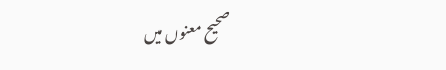صحیح معنوں میں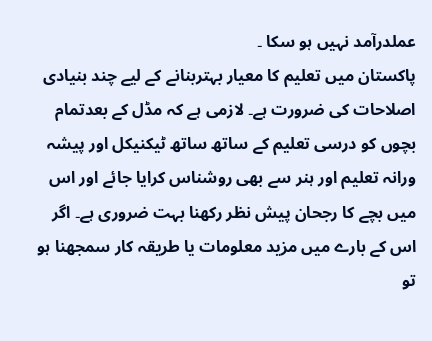عملدرآمد نہیں ہو سکا ۔
پاکستان میں تعلیم کا معیار بہتربنانے کے لیے چند بنیادی اصلاحات کی ضرورت ہے۔ لازمی ہے کہ مڈل کے بعدتمام بچوں کو درسی تعلیم کے ساتھ ساتھ ٹیکنیکل اور پیشہ ورانہ تعلیم اور ہنر سے بھی روشناس کرایا جائے اور اس میں بچے کا رجحان پیش نظر رکھنا بہت ضروری ہے۔ اگر اس کے بارے میں مزید معلومات یا طریقہ کار سمجھنا ہو تو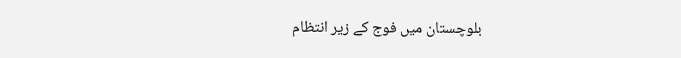بلوچستان میں فوج کے زیر انتظام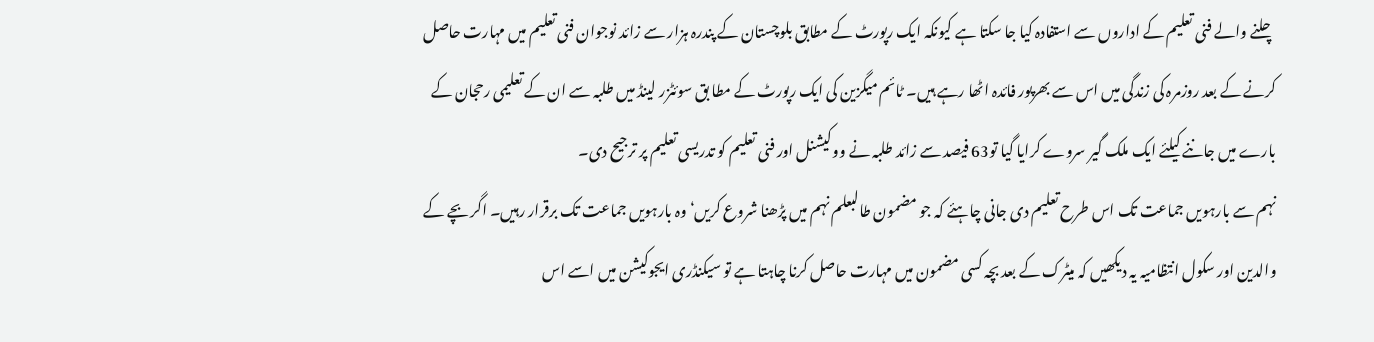چلنے والے فنی تعلیم کے اداروں سے استفادہ کیا جا سکتا ہے کیونکہ ایک رپورٹ کے مطابق بلوچستان کے پندرہ ہزار سے زائد نوجوان فنی تعلیم میں مہارت حاصل کرنے کے بعد روزمرہ کی زندگی میں اس سے بھرپور فائدہ اٹھا رہے ہیں۔ ٹائم میگزین کی ایک رپورٹ کے مطا بق سوئٹزر لینڈ میں طلبہ سے ان کے تعلیمی رحجان کے بارے میں جاننے کیلئے ایک ملک گیر سروے کرایا گیا تو63 فیصد سے زائد طلبہ نے ووکیشنل اور فنی تعلیم کو تدریسی تعلیم پر ترجیح دی۔
نہم سے بارہویں جماعت تک اس طرح تعلیم دی جانی چاہئے کہ جو مضمون طالبعلم نہم میں پڑھنا شروع کریں‘ وہ بارہویں جماعت تک برقرار رہیں۔ اگر بچے کے والدین اور سکول انتظامیہ یہ دیکھیں کہ میٹرک کے بعد بچہ کسی مضمون میں مہارت حاصل کرنا چاہتا ہے تو سیکنڈری ایجوکیشن میں اسے اس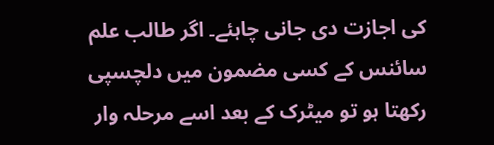کی اجازت دی جانی چاہئے۔ اگر طالب علم سائنس کے کسی مضمون میں دلچسپی رکھتا ہو تو میٹرک کے بعد اسے مرحلہ وار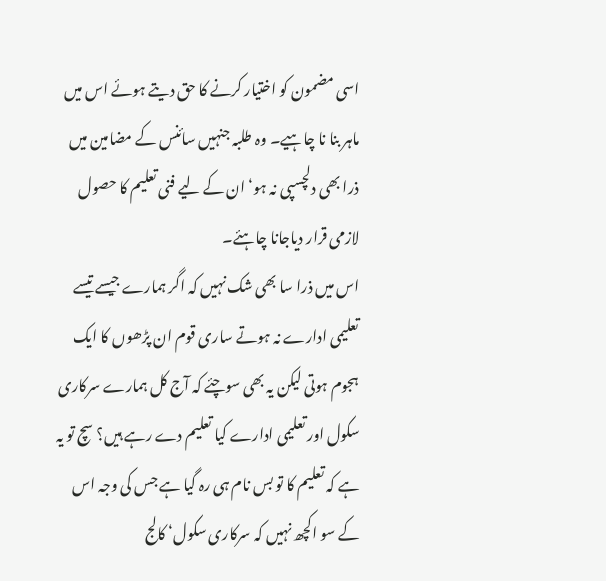اسی مضمون کو اختیار کرنے کا حق دیتے ہوئے اس میں ماہر بنا نا چاہیے۔ وہ طلبہ جنہیں سائنس کے مضامین میں ذرا بھی دلچسپی نہ ہو‘ ان کے لیے فنی تعلیم کا حصول لازمی قرار دیاجانا چاہئے۔
اس میں ذرا سا بھی شک نہیں کہ اگر ہمارے جیسے تیسے تعلیمی ادارے نہ ہوتے ساری قوم ان پڑھوں کا ایک ہجوم ہوتی لیکن یہ بھی سوچئے کہ آج کل ہمارے سرکاری سکول اور تعلیمی ادارے کیا تعلیم دے رہے ہیں؟ سچ تو یہ ہے کہ تعلیم کا تو بس نام ہی رہ گیا ہے جس کی وجہ اس کے سو اکچھ نہیں کہ سرکاری سکول‘ کالج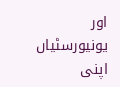اور یونیورسٹیاں اپنی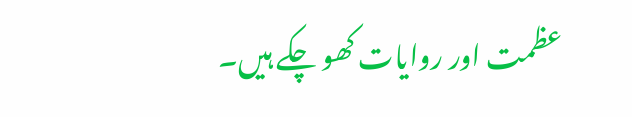عظمت اور روایات کھو چکے ہیں۔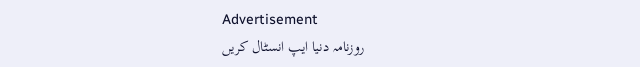Advertisement
روزنامہ دنیا ایپ انسٹال کریں